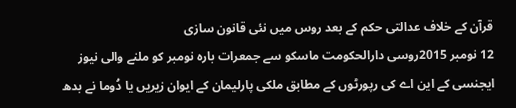قرآن کے خلاف عدالتی حکم کے بعد روس میں نئی قانون سازی
12 نومبر 2015روسی دارالحکومت ماسکو سے جمعرات بارہ نومبر کو ملنے والی نیوز ایجنسی کے این اے کی رپورٹوں کے مطابق ملکی پارلیمان کے ایوان زیریں یا دُوما نے بدھ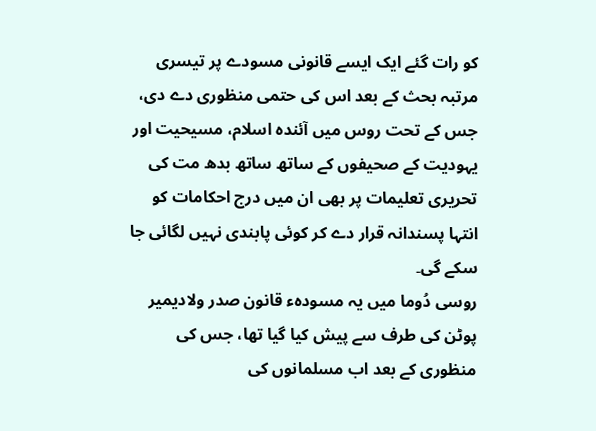کو رات گئے ایک ایسے قانونی مسودے پر تیسری مرتبہ بحث کے بعد اس کی حتمی منظوری دے دی، جس کے تحت روس میں آئندہ اسلام، مسیحیت اور یہودیت کے صحیفوں کے ساتھ ساتھ بدھ مت کی تحریری تعلیمات پر بھی ان میں درج احکامات کو انتہا پسندانہ قرار دے کر کوئی پابندی نہیں لگائی جا سکے گی۔
روسی دُوما میں یہ مسودہء قانون صدر ولادیمیر پوٹن کی طرف سے پیش کیا گیا تھا، جس کی منظوری کے بعد اب مسلمانوں کی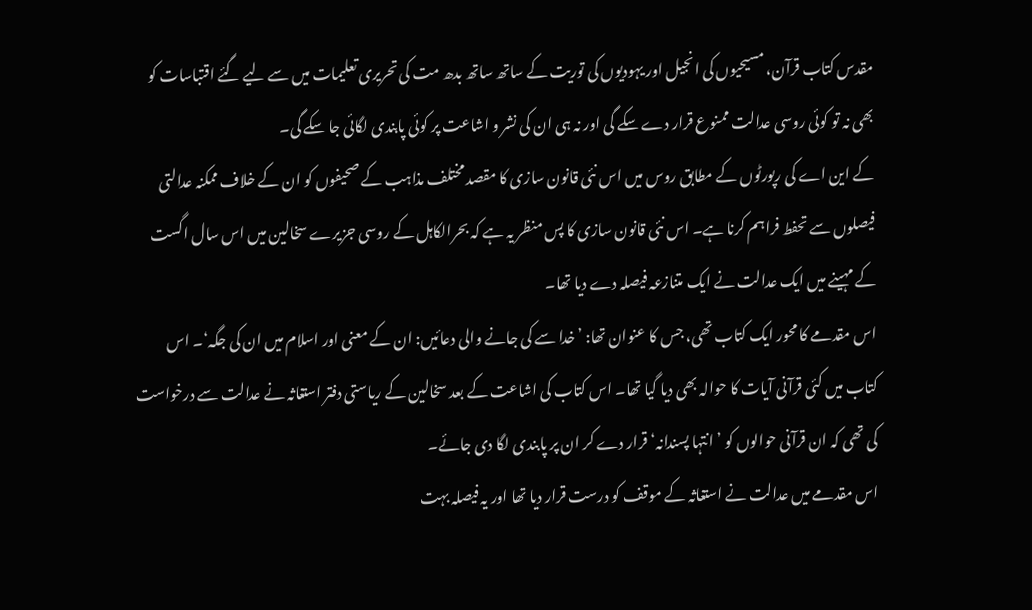مقدس کتاب قرآن، مسیحیوں کی انجیل اور یہودیوں کی توریت کے ساتھ ساتھ بدھ مت کی تحریری تعلیمات میں سے لیے گئے اقتباسات کو بھی نہ تو کوئی روسی عدالت ممنوع قرار دے سکے گی اور نہ ہی ان کی نشر و اشاعت پر کوئی پابندی لگائی جا سکے گی۔
کے این اے کی رپورٹوں کے مطابق روس میں اس نئی قانون سازی کا مقصد مختلف مذاہب کے صحیفوں کو ان کے خلاف ممکنہ عدالتی فیصلوں سے تحفط فراہم کرنا ہے۔ اس نئی قانون سازی کا پس منظر یہ ہے کہ بحرالکاہل کے روسی جزیرے سخالین میں اس سال اگست کے مہینے میں ایک عدالت نے ایک متنازعہ فیصلہ دے دیا تھا۔
اس مقدمے کا محور ایک کتاب تھی، جس کا عنوان تھا: ’خدا سے کی جانے والی دعائیں: ان کے معنی اور اسلام میں ان کی جگہ‘۔ اس کتاب میں کئی قرآنی آیات کا حوالہ بھی دیا گیا تھا۔ اس کتاب کی اشاعت کے بعد سخالین کے ریاستی دفتر استغاثہ نے عدالت سے درخواست کی تھی کہ ان قرآنی حوالوں کو ’انتہا پسندانہ‘ قرار دے کر ان پر پابندی لگا دی جائے۔
اس مقدمے میں عدالت نے استغاثہ کے موقف کو درست قرار دیا تھا اور یہ فیصلہ بہت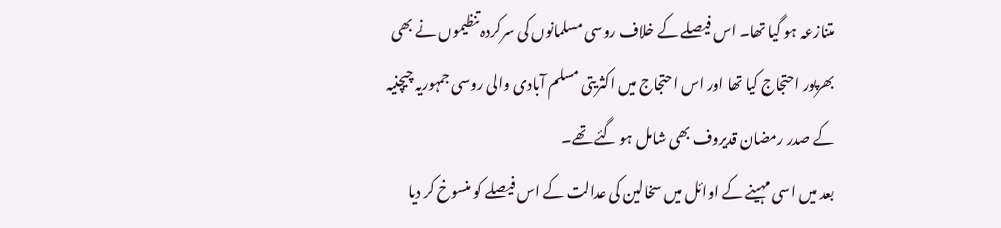متنازعہ ہو گیا تھا۔ اس فیصلے کے خلاف روسی مسلمانوں کی سرکردہ تنظیموں نے بھی بھرپور احتجاج کیا تھا اور اس احتجاج میں اکثریتی مسلم آبادی والی روسی جمہوریہ چیچنیہ کے صدر رمضان قدیروف بھی شامل ہو گئے تھے۔
بعد میں اسی مہینے کے اوائل میں سخالین کی عدالت کے اس فیصلے کو منسوخ کر دیا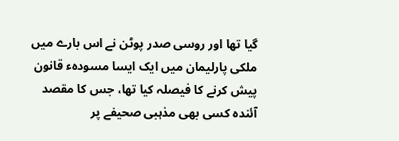گیا تھا اور روسی صدر پوٹن نے اس بارے میں ملکی پارلیمان میں ایک ایسا مسودہء قانون پیش کرنے کا فیصلہ کیا تھا، جس کا مقصد آئندہ کسی بھی مذہبی صحیفے پر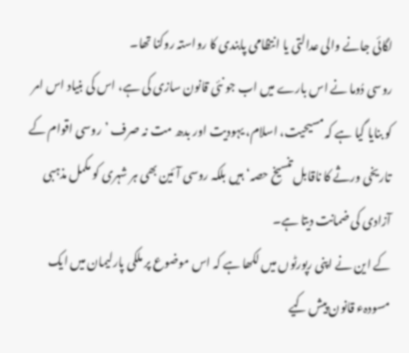لگائی جانے والی عدالتی یا انتظامی پابندی کا رواستہ روکنا تھا۔
روسی دُوما نے اس بارے میں اب جو نئی قانون سازی کی ہے، اس کی بنیاد اس امر کو بنایا گیا ہے کہ مسیحیت، اسلام، یہودیت اور بدھ مت نہ صرف ’روسی اقوام کے تاریخی ورثے کا ناقابل تنسیخ حصہ‘ ہیں بلکہ روسی آئین بھی ہر شہری کو مکمل مذہبی آزادی کی ضمانت دیتا ہے۔
کے این نے اپنی رپورٹوں میں لکھا ہے کہ اس موضوع پر ملکی پارلیمان میں ایک مسودہء قانون پیش کیے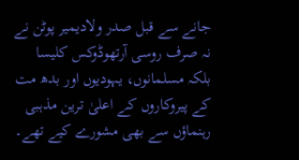جانے سے قبل صدر ولادیمیر پوٹن نے نہ صرف روسی آرتھوڈوکس کلیسا بلکہ مسلمانوں، یہودیوں اور بدھ مت کے پیروکاروں کے اعلیٰ ترین مذہبی رہنماؤں سے بھی مشورے کیے تھے۔